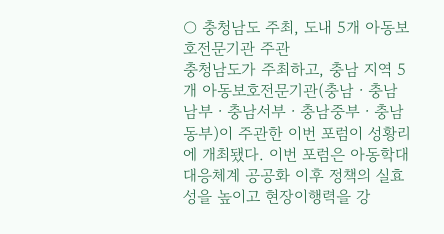○ 충청남도 주최, 도내 5개 아동보호전문기관 주관
충청남도가 주최하고, 충남 지역 5개 아동보호전문기관(충남ㆍ충남남부ㆍ충남서부ㆍ충남중부ㆍ충남동부)이 주관한 이번 포럼이 성황리에 개최됐다. 이번 포럼은 아동학대 대응체계 공공화 이후 정책의 실효성을 높이고 현장이행력을 강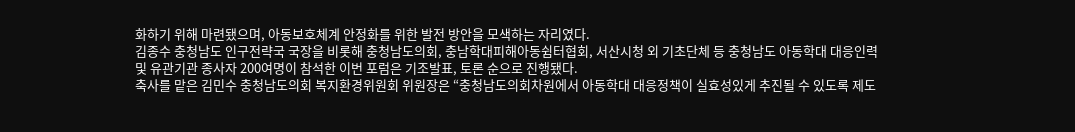화하기 위해 마련됐으며, 아동보호체계 안정화를 위한 발전 방안을 모색하는 자리였다.
김종수 충청남도 인구전략국 국장을 비롯해 충청남도의회, 충남학대피해아동쉼터협회, 서산시청 외 기초단체 등 충청남도 아동학대 대응인력 및 유관기관 종사자 200여명이 참석한 이번 포럼은 기조발표, 토론 순으로 진행됐다.
축사를 맡은 김민수 충청남도의회 복지환경위원회 위원장은 “충청남도의회차원에서 아동학대 대응정책이 실효성있게 추진될 수 있도록 제도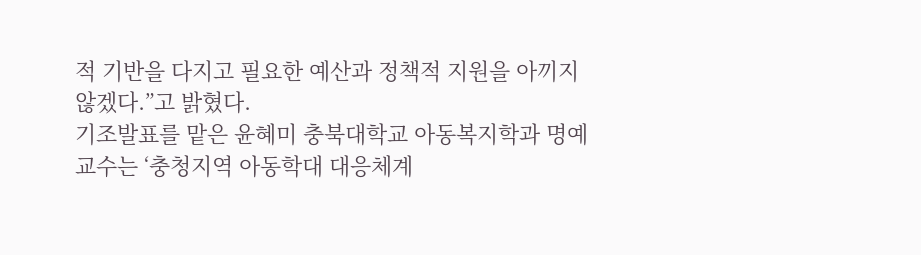적 기반을 다지고 필요한 예산과 정책적 지원을 아끼지 않겠다.”고 밝혔다.
기조발표를 맡은 윤혜미 충북대학교 아동복지학과 명예교수는 ‘충청지역 아동학대 대응체계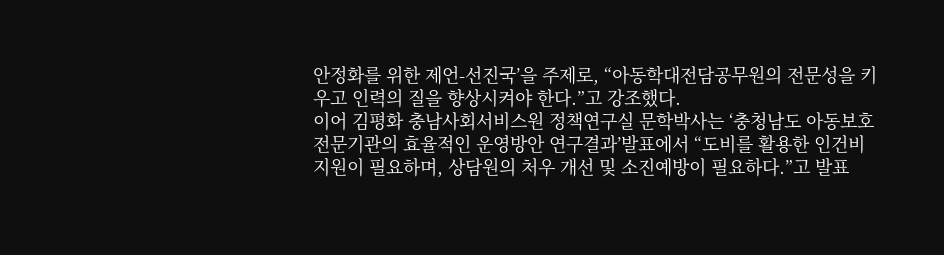안정화를 위한 제언-선진국’을 주제로, “아동학대전담공무원의 전문성을 키우고 인력의 질을 향상시켜야 한다.”고 강조했다.
이어 김평화 충남사회서비스원 정책연구실 문학박사는 ‘충청남도 아동보호전문기관의 효율적인 운영방안 연구결과’발표에서 “도비를 활용한 인건비 지원이 필요하며, 상담원의 처우 개선 및 소진예방이 필요하다.”고 발표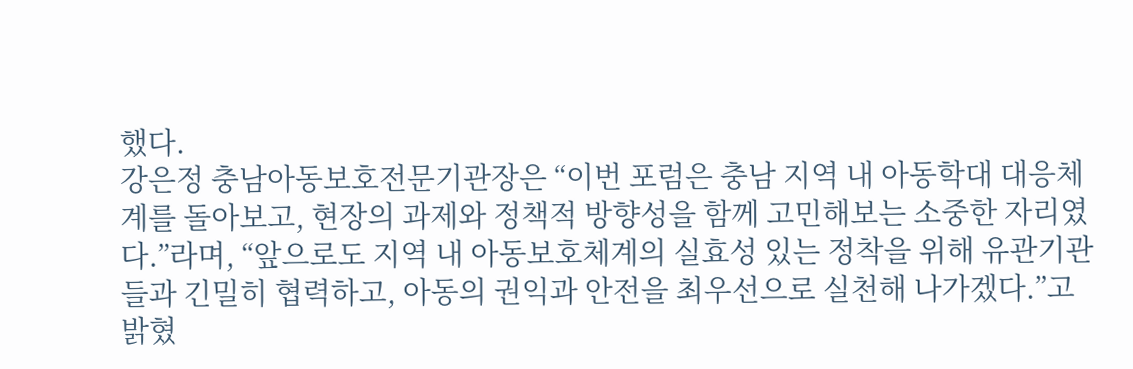했다.
강은정 충남아동보호전문기관장은 “이번 포럼은 충남 지역 내 아동학대 대응체계를 돌아보고, 현장의 과제와 정책적 방향성을 함께 고민해보는 소중한 자리였다.”라며, “앞으로도 지역 내 아동보호체계의 실효성 있는 정착을 위해 유관기관들과 긴밀히 협력하고, 아동의 권익과 안전을 최우선으로 실천해 나가겠다.”고 밝혔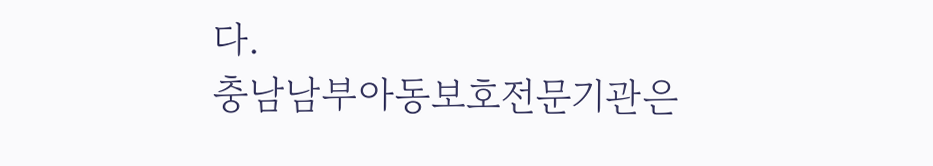다.
충남남부아동보호전문기관은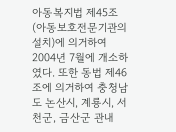아동복지법 제45조(아동보호전문기관의 설치)에 의거하여 2004년 7월에 개소하였다. 또한 동법 제46조에 의거하여 충청남도 논산시, 계룡시, 서천군, 금산군 관내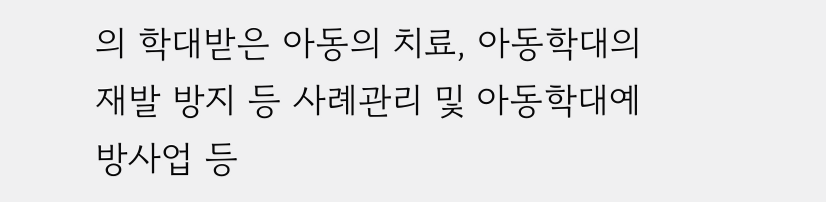의 학대받은 아동의 치료, 아동학대의 재발 방지 등 사례관리 및 아동학대예방사업 등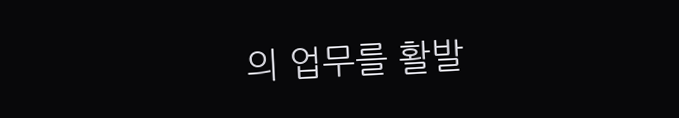의 업무를 활발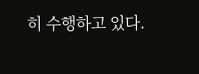히 수행하고 있다.